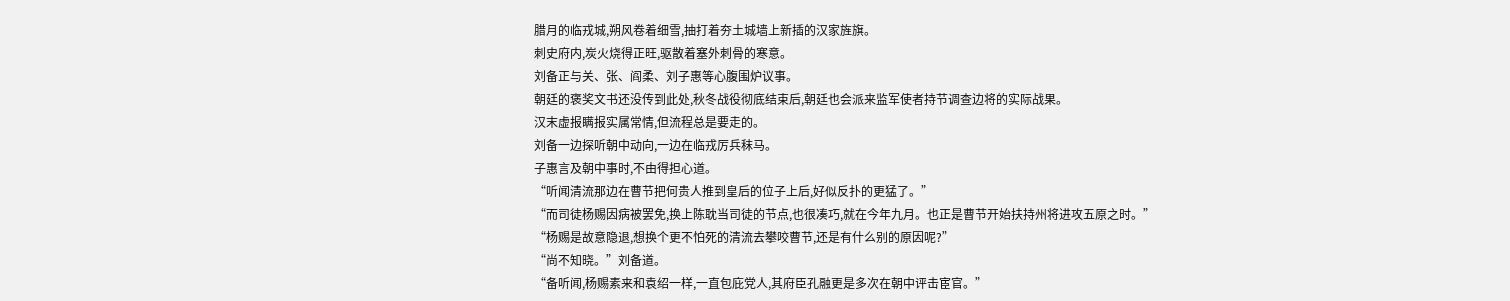腊月的临戎城,朔风卷着细雪,抽打着夯土城墙上新插的汉家旌旗。
刺史府内,炭火烧得正旺,驱散着塞外刺骨的寒意。
刘备正与关、张、阎柔、刘子惠等心腹围炉议事。
朝廷的褒奖文书还没传到此处,秋冬战役彻底结束后,朝廷也会派来监军使者持节调查边将的实际战果。
汉末虚报瞒报实属常情,但流程总是要走的。
刘备一边探听朝中动向,一边在临戎厉兵秣马。
子惠言及朝中事时,不由得担心道。
“听闻清流那边在曹节把何贵人推到皇后的位子上后,好似反扑的更猛了。”
“而司徒杨赐因病被罢免,换上陈耽当司徒的节点,也很凑巧,就在今年九月。也正是曹节开始扶持州将进攻五原之时。”
“杨赐是故意隐退,想换个更不怕死的清流去攀咬曹节,还是有什么别的原因呢?”
“尚不知晓。”刘备道。
“备听闻,杨赐素来和袁绍一样,一直包庇党人,其府臣孔融更是多次在朝中评击宦官。”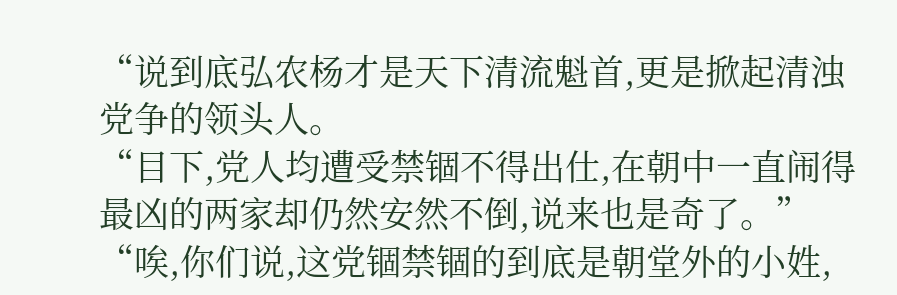“说到底弘农杨才是天下清流魁首,更是掀起清浊党争的领头人。
“目下,党人均遭受禁锢不得出仕,在朝中一直闹得最凶的两家却仍然安然不倒,说来也是奇了。”
“唉,你们说,这党锢禁锢的到底是朝堂外的小姓,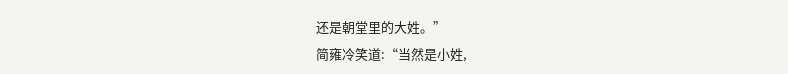还是朝堂里的大姓。”
简雍冷笑道:“当然是小姓,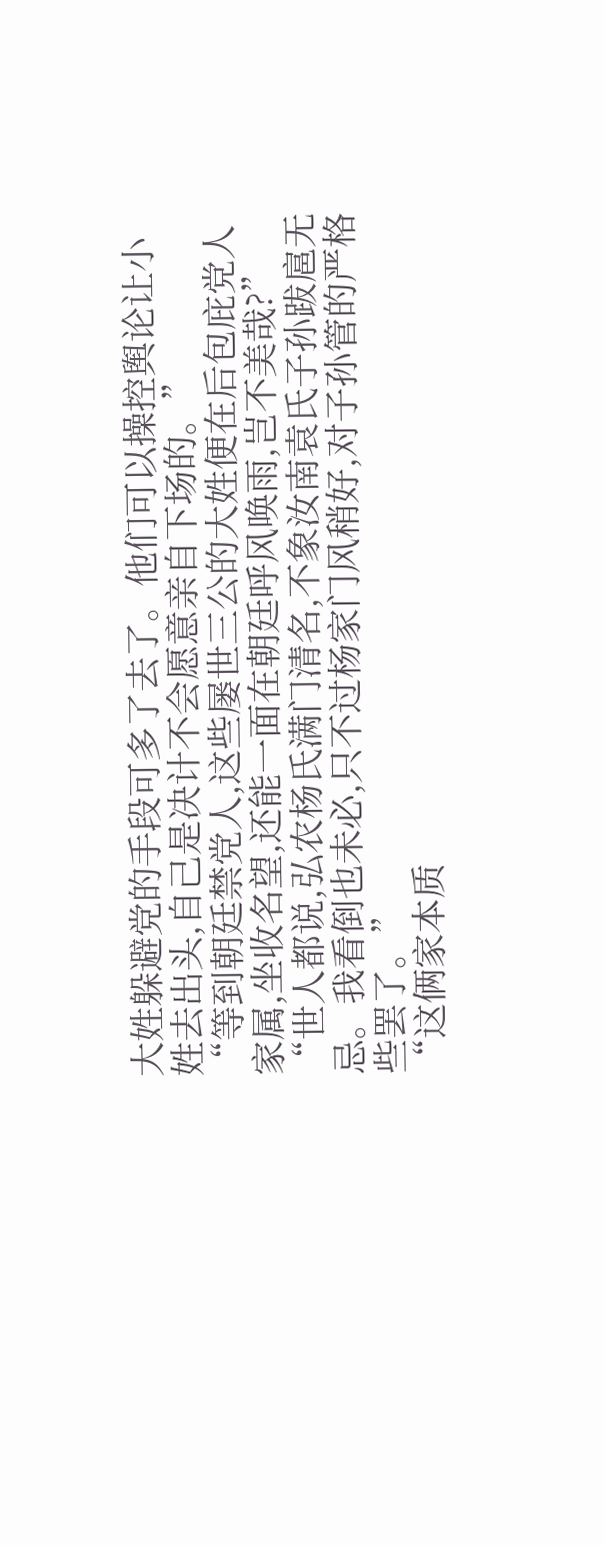大姓躲避党的手段可多了去了。他们可以操控舆论让小姓去出头,自己是决计不会愿意亲自下场的。”
“等到朝廷禁党人,这些屡世三公的大姓便在后包庇党人家属,坐收名望,还能一面在朝廷呼风唤雨,岂不美哉?”
“世人都说,弘农杨氏满门清名,不象汝南袁氏子孙跋扈无忌。我看倒也未必,只不过杨家门风稍好,对子孙管的严格些罢了。”
“这俩家本质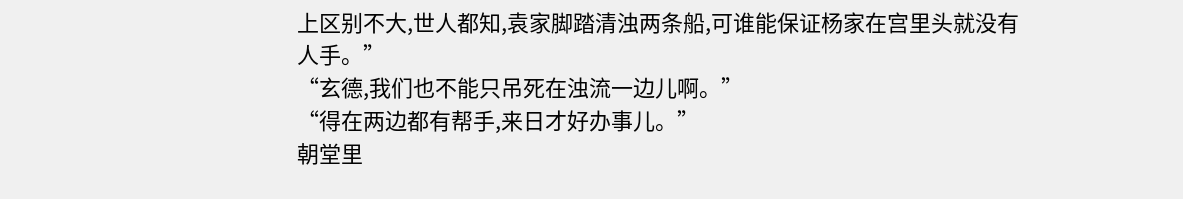上区别不大,世人都知,袁家脚踏清浊两条船,可谁能保证杨家在宫里头就没有人手。”
“玄德,我们也不能只吊死在浊流一边儿啊。”
“得在两边都有帮手,来日才好办事儿。”
朝堂里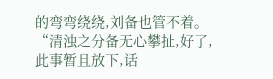的弯弯绕绕,刘备也管不着。
“清浊之分备无心攀扯,好了,此事暂且放下,话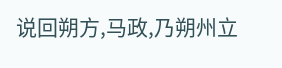说回朔方,马政,乃朔州立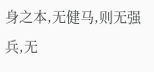身之本,无健马,则无强兵,无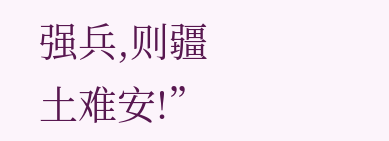强兵,则疆土难安!”